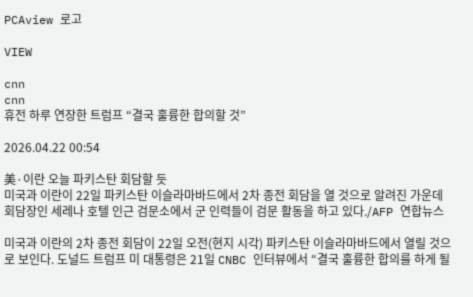PCAview 로고

VIEW

cnn
cnn
휴전 하루 연장한 트럼프 “결국 훌륭한 합의할 것”

2026.04.22 00:54

美·이란 오늘 파키스탄 회담할 듯
미국과 이란이 22일 파키스탄 이슬라마바드에서 2차 종전 회담을 열 것으로 알려진 가운데 회담장인 세레나 호텔 인근 검문소에서 군 인력들이 검문 활동을 하고 있다./AFP 연합뉴스

미국과 이란의 2차 종전 회담이 22일 오전(현지 시각) 파키스탄 이슬라마바드에서 열릴 것으로 보인다. 도널드 트럼프 미 대통령은 21일 CNBC 인터뷰에서 “결국 훌륭한 합의를 하게 될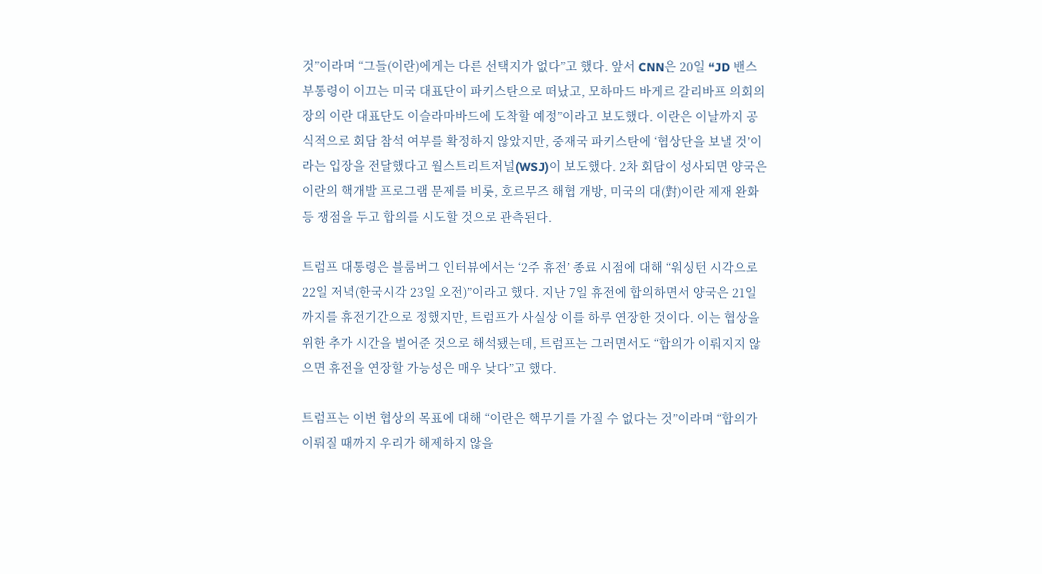것”이라며 “그들(이란)에게는 다른 선택지가 없다”고 했다. 앞서 CNN은 20일 “JD 밴스 부통령이 이끄는 미국 대표단이 파키스탄으로 떠났고, 모하마드 바게르 갈리바프 의회의장의 이란 대표단도 이슬라마바드에 도착할 예정”이라고 보도했다. 이란은 이날까지 공식적으로 회담 참석 여부를 확정하지 않았지만, 중재국 파키스탄에 ‘협상단을 보낼 것’이라는 입장을 전달했다고 월스트리트저널(WSJ)이 보도했다. 2차 회담이 성사되면 양국은 이란의 핵개발 프로그램 문제를 비롯, 호르무즈 해협 개방, 미국의 대(對)이란 제재 완화 등 쟁점을 두고 합의를 시도할 것으로 관측된다.

트럼프 대통령은 블룸버그 인터뷰에서는 ‘2주 휴전’ 종료 시점에 대해 “워싱턴 시각으로 22일 저녁(한국시각 23일 오전)”이라고 했다. 지난 7일 휴전에 합의하면서 양국은 21일까지를 휴전기간으로 정했지만, 트럼프가 사실상 이를 하루 연장한 것이다. 이는 협상을 위한 추가 시간을 벌어준 것으로 해석됐는데, 트럼프는 그러면서도 “합의가 이뤄지지 않으면 휴전을 연장할 가능성은 매우 낮다”고 했다.

트럼프는 이번 협상의 목표에 대해 “이란은 핵무기를 가질 수 없다는 것”이라며 “합의가 이뤄질 때까지 우리가 해제하지 않을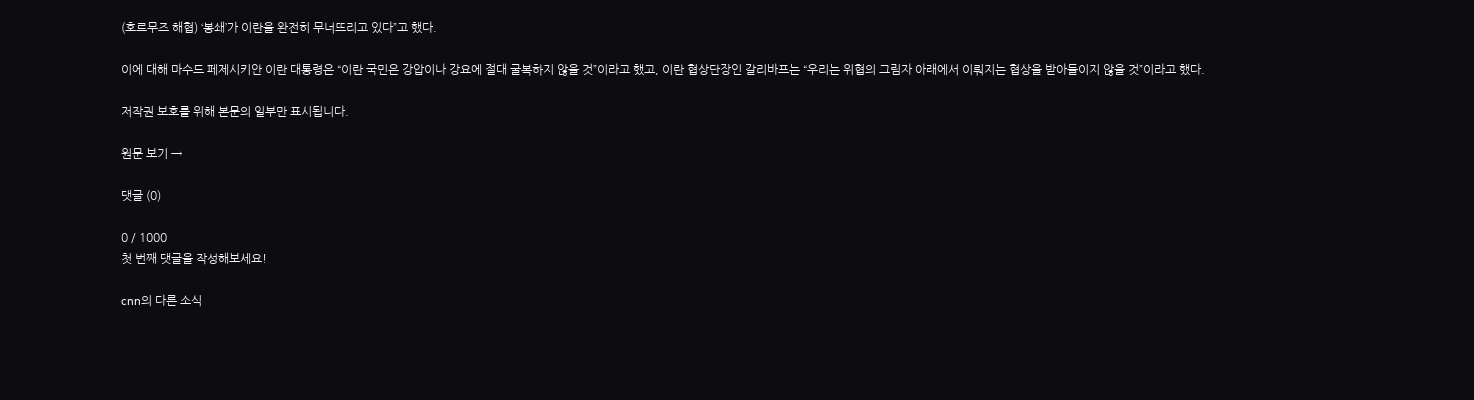(호르무즈 해협) ‘봉쇄’가 이란을 완전히 무너뜨리고 있다”고 했다.

이에 대해 마수드 페제시키안 이란 대통령은 “이란 국민은 강압이나 강요에 절대 굴복하지 않을 것”이라고 했고, 이란 협상단장인 갈리바프는 “우리는 위협의 그림자 아래에서 이뤄지는 협상을 받아들이지 않을 것”이라고 했다.

저작권 보호를 위해 본문의 일부만 표시됩니다.

원문 보기 →

댓글 (0)

0 / 1000
첫 번째 댓글을 작성해보세요!

cnn의 다른 소식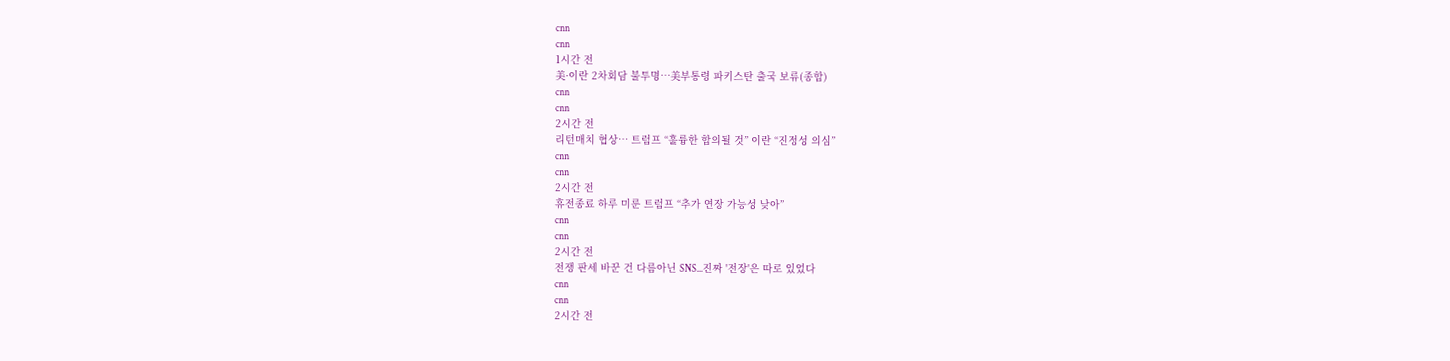cnn
cnn
1시간 전
美·이란 2차회담 불투명…美부통령 파키스탄 출국 보류(종합)
cnn
cnn
2시간 전
리턴매치 협상… 트럼프 “훌륭한 합의될 것” 이란 “진정성 의심”
cnn
cnn
2시간 전
휴전종료 하루 미룬 트럼프 “추가 연장 가능성 낮아”
cnn
cnn
2시간 전
전쟁 판세 바꾼 건 다름아닌 SNS...진짜 '전장'은 따로 있었다
cnn
cnn
2시간 전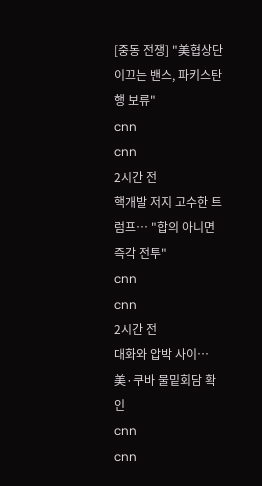[중동 전쟁] "美협상단 이끄는 밴스, 파키스탄행 보류"
cnn
cnn
2시간 전
핵개발 저지 고수한 트럼프… "합의 아니면 즉각 전투"
cnn
cnn
2시간 전
대화와 압박 사이… 美·쿠바 물밑회담 확인
cnn
cnn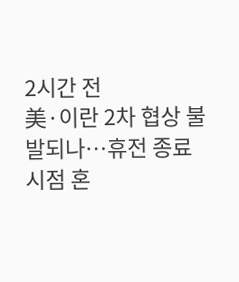2시간 전
美·이란 2차 협상 불발되나…휴전 종료 시점 혼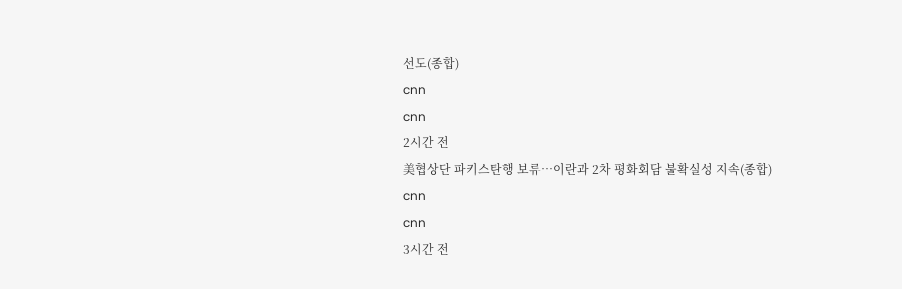선도(종합)
cnn
cnn
2시간 전
美협상단 파키스탄행 보류…이란과 2차 평화회담 불확실성 지속(종합)
cnn
cnn
3시간 전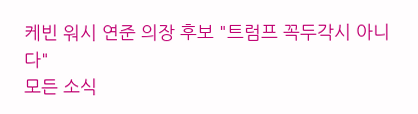케빈 워시 연준 의장 후보 "트럼프 꼭두각시 아니다"
모든 소식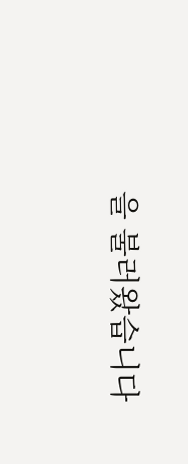을 불러왔습니다